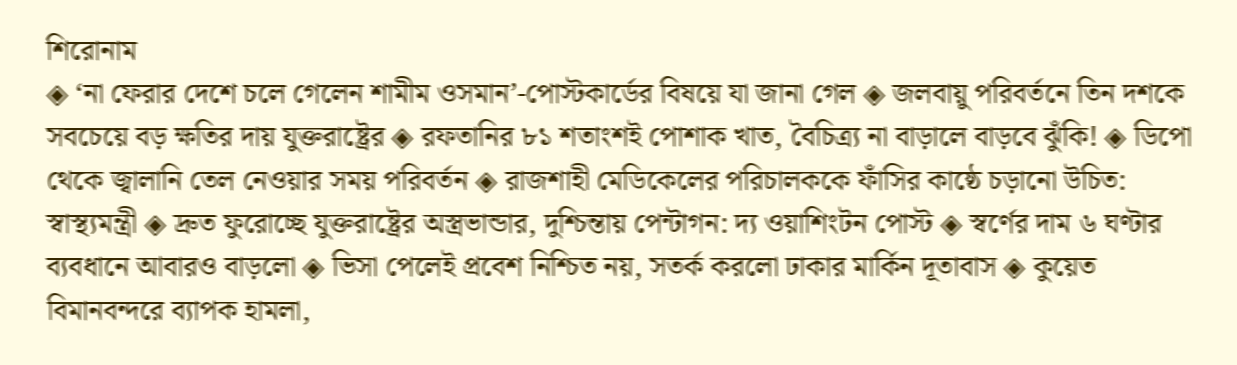শিরোনাম
◈ ‘না ফেরার দেশে চলে গেলেন শামীম ওসমান’-পোস্টকার্ডের বিষয়ে যা জানা গেল ◈ জলবায়ু পরিবর্তনে তিন দশকে সবচেয়ে বড় ক্ষতির দায় যুক্তরাষ্ট্রের ◈ রফতানির ৮১ শতাংশই পোশাক খাত, বৈচিত্র্য না বাড়ালে বাড়বে ঝুঁকি! ◈ ডিপো থেকে জ্বালানি তেল নেওয়ার সময় পরিবর্তন ◈ রাজশাহী মেডিকেলের পরিচালককে ফাঁসির কাষ্ঠে চড়ানো উচিত: স্বাস্থ্যমন্ত্রী ◈ দ্রুত ফুরোচ্ছে যুক্তরাষ্ট্রের অস্ত্রভান্ডার, দুশ্চিন্তায় পেন্টাগন: দ্য ওয়াশিংটন পোস্ট ◈ স্বর্ণের দাম ৬ ঘণ্টার ব্যবধানে আবারও বাড়লো ◈ ভিসা পেলেই প্রবেশ নিশ্চিত নয়, সতর্ক করলো ঢাকার মার্কিন দূতাবাস ◈ কুয়েত বিমানবন্দরে ব্যাপক হামলা,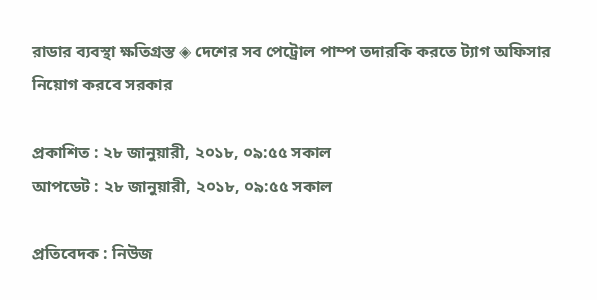রাডার ব্যবস্থা ক্ষতিগ্রস্ত ◈ দেশের সব পেট্রোল পাম্প তদারকি করতে ট্যাগ অফিসার নিয়োগ করবে সরকার

প্রকাশিত : ২৮ জানুয়ারী, ২০১৮, ০৯:৫৫ সকাল
আপডেট : ২৮ জানুয়ারী, ২০১৮, ০৯:৫৫ সকাল

প্রতিবেদক : নিউজ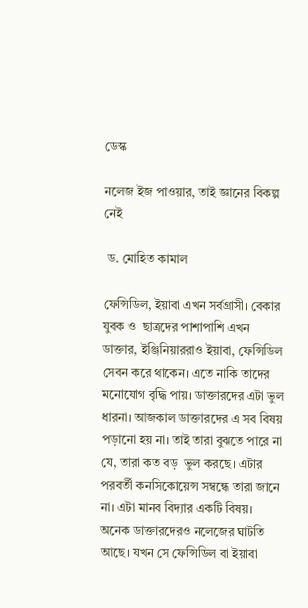ডেস্ক

নলেজ ইজ পাওয়ার, তাই জ্ঞানের বিকল্প নেই

 ড. মোহিত কামাল

ফেন্সিডিল, ইয়াবা এখন সর্বগ্রাসী। বেকার যুবক ও  ছাত্রদের পাশাপাশি এখন ডাক্তার, ইঞ্জিনিয়াররাও ইয়াবা, ফেন্সিডিল সেবন করে থাকেন। এতে নাকি তাদের মনোযোগ বৃদ্ধি পায়। ডাক্তারদের এটা ভুল ধারনা। আজকাল ডাক্তারদের এ সব বিষয় পড়ানো হয় না। তাই তারা বুঝতে পারে না যে, তারা কত বড়  ভুল করছে। এটার পরবর্তী কনসিকোয়েন্স সম্বন্ধে তারা জানে না। এটা মানব বিদ্যার একটি বিষয়। অনেক ডাক্তারদেরও নলেজের ঘাটতি আছে। যখন সে ফেন্সিডিল বা ইয়াবা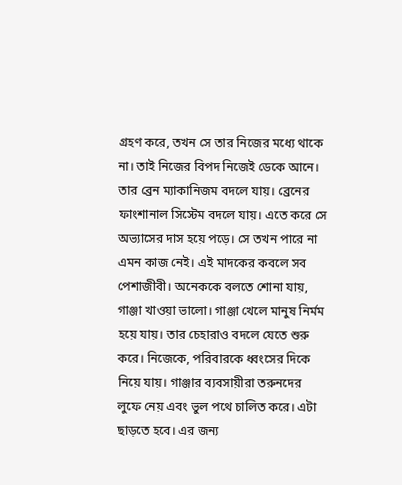গ্রহণ করে, তখন সে তার নিজের মধ্যে থাকে না। তাই নিজের বিপদ নিজেই ডেকে আনে। তার ব্রেন ম্যাকানিজম বদলে যায়। ব্রেনের ফাংশানাল সিস্টেম বদলে যায়। এতে করে সে অভ্যাসের দাস হয়ে পড়ে। সে তখন পারে না এমন কাজ নেই। এই মাদকের কবলে সব পেশাজীবী। অনেককে বলতে শোনা যায়, গাঞ্জা খাওয়া ভালো। গাঞ্জা খেলে মানুষ নির্মম হয়ে যায়। তার চেহারাও বদলে যেতে শুরু করে। নিজেকে, পরিবারকে ধ্বংসের দিকে নিয়ে যায়। গাঞ্জার ব্যবসায়ীরা তরুনদের লুফে নেয় এবং ভুল পথে চালিত করে। এটা ছাড়তে হবে। এর জন্য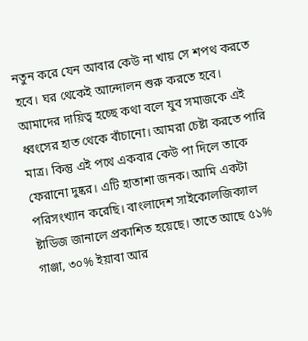নতুন করে যেন আবার কেউ না খায় সে শপথ করতে হবে। ঘর থেকেই আন্দোলন শুরু করতে হবে। আমাদের দায়িত্ব হচ্ছে কথা বলে যুব সমাজকে এই ধ্বংসের হাত থেকে বাঁচানো। আমরা চেষ্টা করতে পারি মাত্র। কিন্তু এই পথে একবার কেউ পা দিলে তাকে ফেরানো দুষ্কর। এটি হাতাশা জনক। আমি একটা পরিসংখ্যান করেছি। বাংলাদেশ সাইকোলজিক্যাল ষ্টাডিজ জানালে প্রকাশিত হয়েছে। তাতে আছে ৫১% গাঞ্জা, ৩০% ইয়াবা আর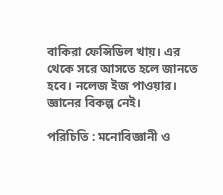বাকিরা ফেন্সিডিল খায়। এর থেকে সরে আসতে হলে জানতে হবে। নলেজ ইজ পাওয়ার। জ্ঞানের বিকল্প নেই।

পরিচিতি : মনোবিজ্ঞানী ও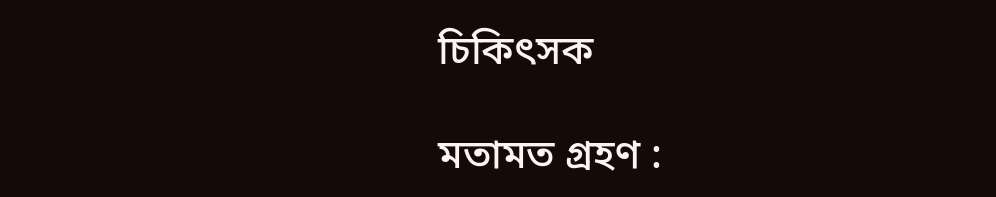চিকিৎসক

মতামত গ্রহণ :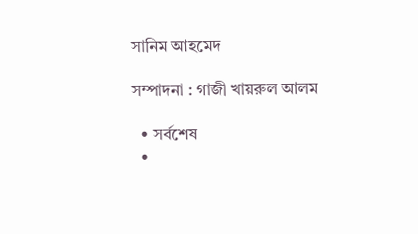সানিম আহমেদ

সম্পাদনা : গাজী খায়রুল আলম

  • সর্বশেষ
  •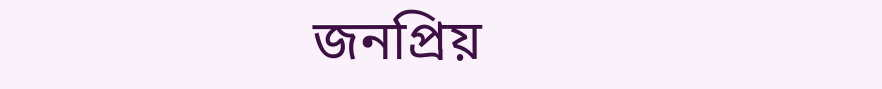জনপ্রিয়